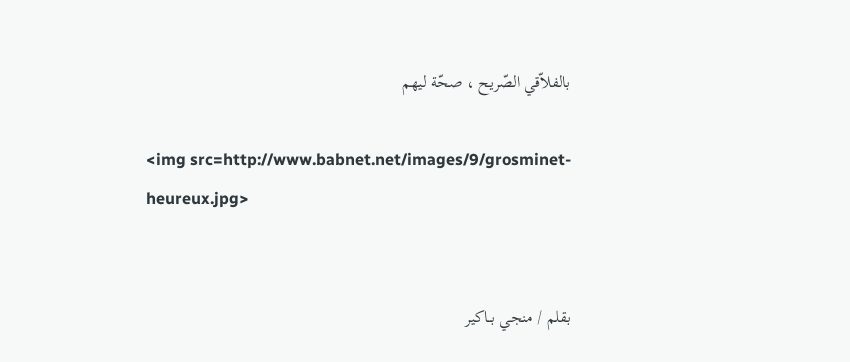بالفلاّقي الصّريح ، صحّة ليهم

<img src=http://www.babnet.net/images/9/grosminet-heureux.jpg>


بقلم / منجي بــاكير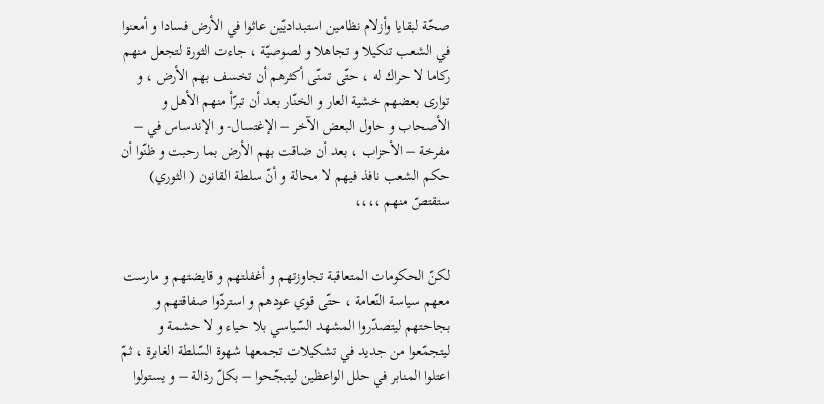صحّة لبقايا وأزلام نظامين استبداديّين عاثوا في الأرض فسادا و أمعنوا في الشعب تنكيلا و تجاهلا و لصوصيّة ، جاءت الثورة لتجعل منهم ركاما لا حراك له ، حتّى تمنّى أكثرهم أن تخسف بهم الأرض ، و توارى بعضهم خشية العار و الخنّار بعد أن تبرّأ منهم الأهل و الأصحاب و حاول البعض الآخر – الإغتسال- و الإندساس في – مفرخة – الأحزاب ، بعد أن ضاقت بهم الأرض بما رحبت و ظنّوا أن حكم الشعب نافذ فيهم لا محالة و أنّ سلطة القانون ( الثوري) ستقتصّ منهم ،،،،


لكنّ الحكومات المتعاقبة تجاوزتهم و أغفلتهم و قايضتهم و مارست معهم سياسة النّعامة ، حتّى قوي عودهم و استردّوا صفاقتهم و بجاحتهم ليتصدّروا المشهد السّياسي بلا حياء و لا حشمة و ليتجمّعوا من جديد في تشكيلات تجمعها شهوة السّلطة الغابرة ، ثمّ اعتلوا المنابر في حلل الواعظين ليتبجّحوا – بكلّ رذالة – و يستولوا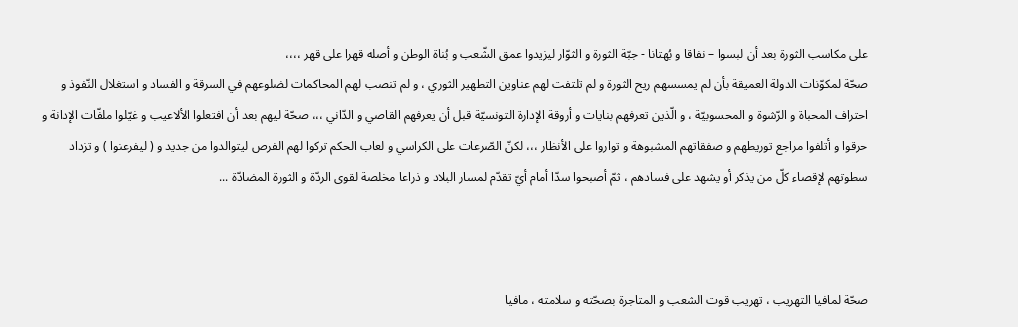على مكاسب الثورة بعد أن لبسوا – نفاقا و بُهتانا - جبّة الثورة و الثوّار ليزيدوا عمق الشّعب و بُناة الوطن و أصله قهرا على قهر ،،،،
صحّة لمكوّنات الدولة العميقة بأن لم يمسسهم ريح الثورة و لم تلتفت لهم عناوين التطهير الثوري ، و لم تنصب لهم المحاكمات لضلوعهم في السرقة و الفساد و استغلال النّفوذ و احتراف المحباة و الرّشوة و المحسوبيّة ، و الّذين تعرفهم بنايات و أروقة الإدارة التونسيّة قبل أن يعرفهم القاصي و الدّاني ،،، صحّة ليهم بعد أن افتعلوا الألاعيب و غيّلوا ملفّات الإدانة و حرقوا و أتلفوا مراجع توريطهم و صفقاتهم المشبوهة و تواروا على الأنظار ،،، لكنّ الصّرعات على الكراسي و لعاب الحكم تركوا لهم الفرص ليتوالدوا من جديد و ( ليفرعنوا ) و تزداد سطوتهم لإقصاء كلّ من يذكر أو يشهد على فسادهم ، ثمّ أصبحوا سدّا أمام أيّ تقدّم لمسار البلاد و ذراعا مخلصة لقوى الردّة و الثورة المضادّة ...



صحّة لمافيا التهريب ، تهريب قوت الشعب و المتاجرة بصحّته و سلامته ، مافيا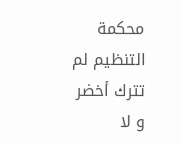محكمة التنظيم لم تترك أخضر و لا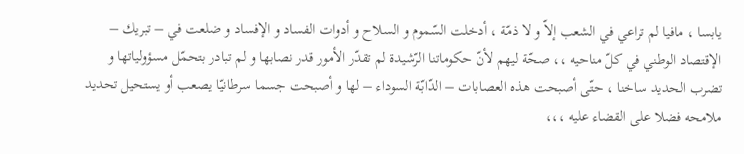يابسا ، مافيا لم تراعي في الشعب إلاّ و لا ذمّة ، أدخلت السّموم و السلاح و أدوات الفساد و الإفساد و ضلعت في – تبريك – الإقتصاد الوطني في كلّ مناحيه ،، صحّة ليهم لأنّ حكوماتنا الرّشيدة لم تقدّر الأمور قدر نصابها و لم تبادر بتحمّل مسؤولياتها و تضرب الحديد ساخنا ، حتّى أصبحت هذه العصابات – الدّابّة السوداء – لها و أصبحت جسما سرطانيّا يصعب أو يستحيل تحديد ملامحه فضلا على القضاء عليه ،،،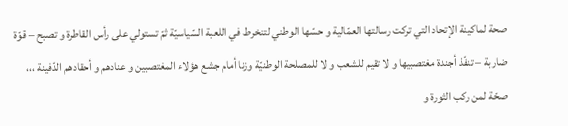صحة لماكينة الإتحاد التي تركت رسالتها العمّالية و حسّها الوطني لتنخرط في اللعبة السّياسيّة ثمّ تستولي على رأس القاطرة و تصبح – قوّة ضاربة – تنفّذ أجندة مغتصبيها و لا تقيم للشعب و لا للمصلحة الوطنيّة وزنا أمام جشع هؤلاء المغتصبين و عنادهم و أحقادهم الدّفينة ،،،
صحّة لمن ركب الثورة و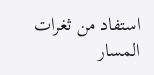استفاد من ثغرات المسار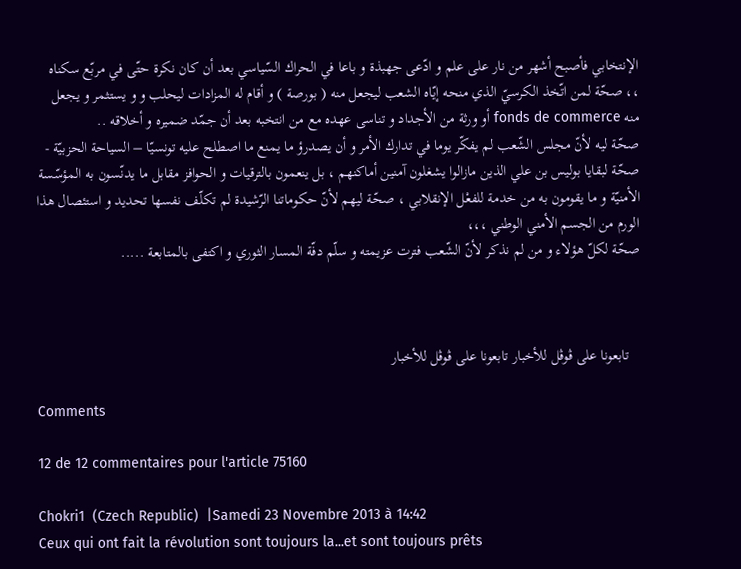الإنتخابي فأصبح أشهر من نار على علم و ادّعى جهبذة و باعا في الحراك السّياسي بعد أن كان نكرة حتّى في مربّع سكناه ،، صحّة لمن اتّخذ الكرسيّ الذي منحه إيّاه الشعب ليجعل منه ( بورصة ) و أقام له المزادات ليحلب و و يستثمر و يجعل منه fonds de commerce أو ورثة من الأجداد و تناسى عهده مع من انتخبه بعد أن جمّد ضميره و أخلاقه ..
صحّة ليه لأنّ مجلس الشّعب لم يفكّر يوما في تدارك الأمر و أن يصدرؤ ما يمنع ما اصطلح عليه تونسيّا – السياحة الحزبيّة -
صحّة لبقايا بوليس بن علي الذين مازالوا يشغلون آمنين أماكنهم ، بل ينعمون بالترقيات و الحوافز مقابل ما يدنّسون به المؤسّسة الأمنيّة و ما يقومون به من خدمة للفعْل الإنقلابي ، صحّة ليهم لأنّ حكوماتنا الرّشيدة لم تكلّف نفسها تحديد و استئصال هذا الورم من الجسم الأمني الوطني ،،،
صحّة لكلّ هؤلاء و من لم نذكر لأنّ الشّعب فترت عزيمته و سلّم دفّة المسار الثوري و اكتفى بالمتابعة .....



   تابعونا على ڤوڤل للأخبار تابعونا على ڤوڤل للأخبار

Comments

12 de 12 commentaires pour l'article 75160

Chokri1  (Czech Republic)  |Samedi 23 Novembre 2013 à 14:42
Ceux qui ont fait la révolution sont toujours la...et sont toujours prêts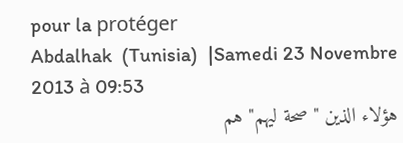pour la protéger
Abdalhak  (Tunisia)  |Samedi 23 Novembre 2013 à 09:53
هؤلاء الذين "صحة ليهم" هم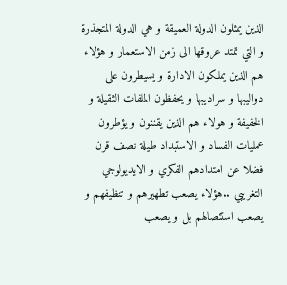الذين يمثلون الدولة العميقة و هي الدولة المتجذرة و التي تمتد عروقها الى زمن الاستعمار و هؤلاء هم الذين يملكون الادارة و يسيطرون على دواليبها و سراديبها و يحفظون الملفات الثقيلة و الخفيفة و هولاء هم الذين يقننون و يؤطرون عمليات الفساد و الاستبداد طيلة نصف قرن فضلا عن امتدادهم الفكري و الايديولوجي التغريبي ..هؤلاء يصعب تطهيرهم و تنظيفهم و يصعب استئصالهم بل و يصعب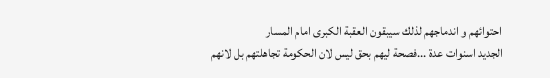احتوائهم و اندماجهم لذلك سيبقون العقبة الكبرى امام المسار
الجديد اسنوات عدة ...فصحة ليهم بحق ليس لان الحكومة تجاهلتهم بل لانهم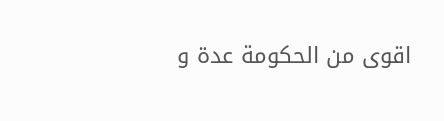اقوى من الحكومة عدة و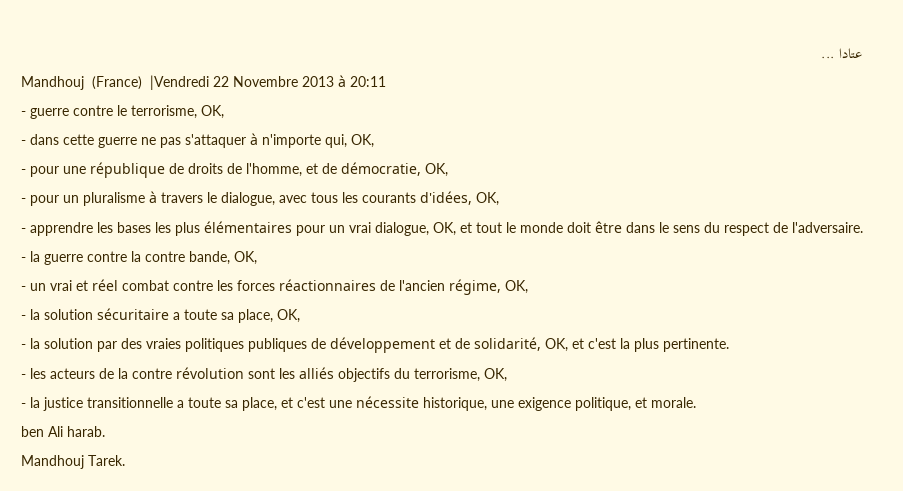عتادا ...
Mandhouj  (France)  |Vendredi 22 Novembre 2013 à 20:11
- guerre contre le terrorisme, OK,
- dans cette guerre ne pas s'attaquer à n'importe qui, OK,
- pour une république de droits de l'homme, et de démocratie, OK,
- pour un pluralisme à travers le dialogue, avec tous les courants d'idées, OK,
- apprendre les bases les plus élémentaires pour un vrai dialogue, OK, et tout le monde doit être dans le sens du respect de l'adversaire.
- la guerre contre la contre bande, OK,
- un vrai et réel combat contre les forces réactionnaires de l'ancien régime, OK,
- la solution sécuritaire a toute sa place, OK,
- la solution par des vraies politiques publiques de développement et de solidarité, OK, et c'est la plus pertinente.
- les acteurs de la contre révolution sont les alliés objectifs du terrorisme, OK,
- la justice transitionnelle a toute sa place, et c'est une nécessite historique, une exigence politique, et morale.
ben Ali harab.
Mandhouj Tarek.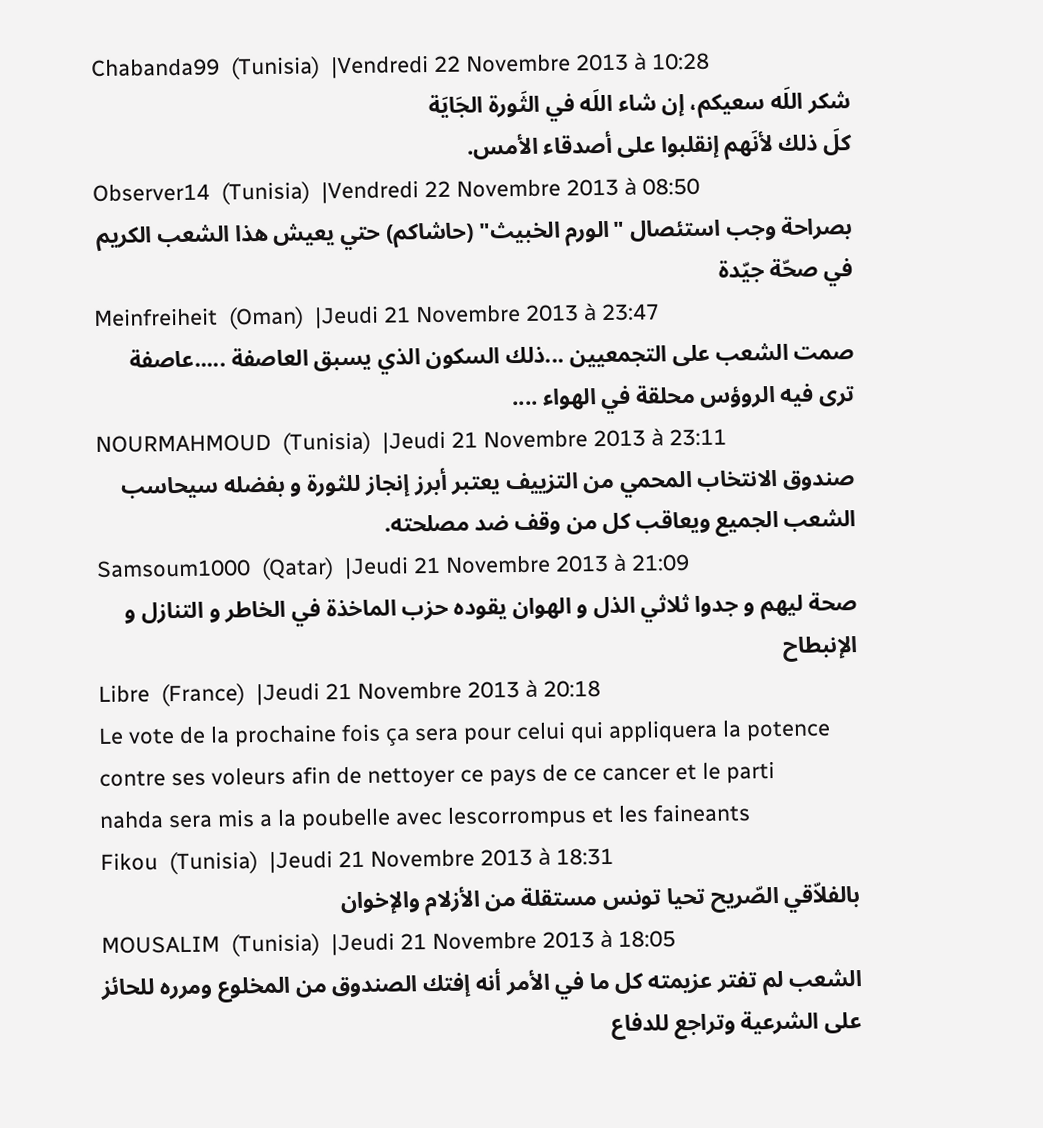Chabanda99  (Tunisia)  |Vendredi 22 Novembre 2013 à 10:28
شكر اللَه سعيكم، إن شاء اللَه في الثَورة الجَايَة
كلَ ذلك لأنَهم إنقلبوا على أصدقاء الأمس.
Observer14  (Tunisia)  |Vendredi 22 Novembre 2013 à 08:50
بصراحة وجب استئصال "الورم الخبيث" (حاشاكم) حتي يعيش هذا الشعب الكريم في صحّة جيّدة
Meinfreiheit  (Oman)  |Jeudi 21 Novembre 2013 à 23:47
صمت الشعب على التجمعيين ...ذلك السكون الذي يسبق العاصفة .....عاصفة ترى فيه الروؤس محلقة في الهواء ....
NOURMAHMOUD  (Tunisia)  |Jeudi 21 Novembre 2013 à 23:11
صندوق الانتخاب المحمي من التزييف يعتبر أبرز إنجاز للثورة و بفضله سيحاسب الشعب الجميع ويعاقب كل من وقف ضد مصلحته.
Samsoum1000  (Qatar)  |Jeudi 21 Novembre 2013 à 21:09
صحة ليهم و جدوا ثلاثي الذل و الهوان يقوده حزب الماخذة في الخاطر و التنازل و الإنبطاح
Libre  (France)  |Jeudi 21 Novembre 2013 à 20:18
Le vote de la prochaine fois ça sera pour celui qui appliquera la potence contre ses voleurs afin de nettoyer ce pays de ce cancer et le parti
nahda sera mis a la poubelle avec lescorrompus et les faineants
Fikou  (Tunisia)  |Jeudi 21 Novembre 2013 à 18:31
بالفلاّقي الصّريح تحيا تونس مستقلة من الأزلام والإخوان
MOUSALIM  (Tunisia)  |Jeudi 21 Novembre 2013 à 18:05
الشعب لم تفتر عزيمته كل ما في الأمر أنه إفتك الصندوق من المخلوع ومرره للحائز على الشرعية وتراجع للدفاع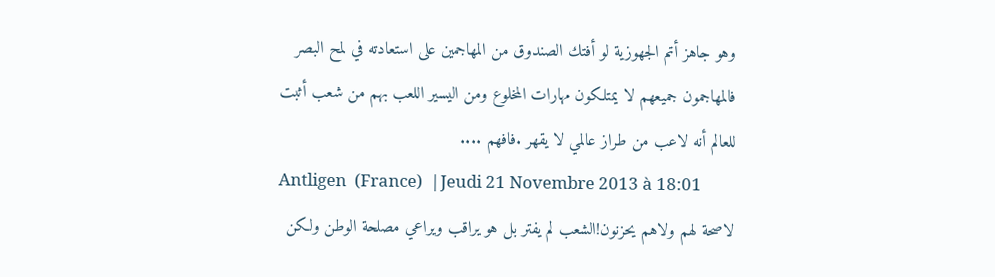وهو جاهز أتم الجهوزية لو أفتك الصندوق من المهاجمين على استعادته في لمح البصر فالمهاجمون جميعهم لا يمتلكون مهارات المخلوع ومن اليسير اللعب بهم من شعب أثبت للعالم أنه لاعب من طراز عالمي لا يقهر .فافهم ....
Antligen  (France)  |Jeudi 21 Novembre 2013 à 18:01
لاصحة لهم ولاهم يحزنون!الشعب لم يفتر بل هو يراقب ويراعي مصلحة الوطن ولكن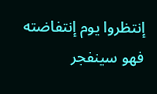إنتظروا يوم إنتفاضته فهو سينفجر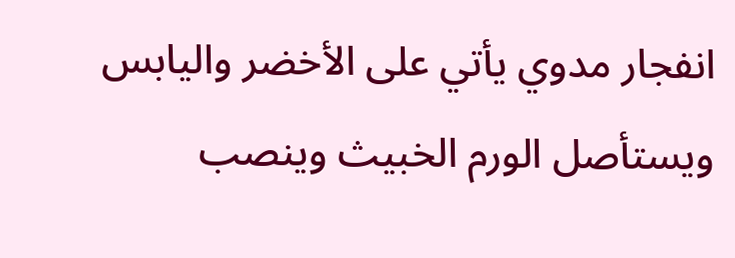انفجار مدوي يأتي على الأخضر واليابس ويستأصل الورم الخبيث وينصب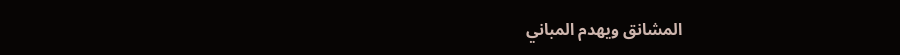المشانق ويهدم المباني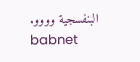البنفسجية وووو.
babnet